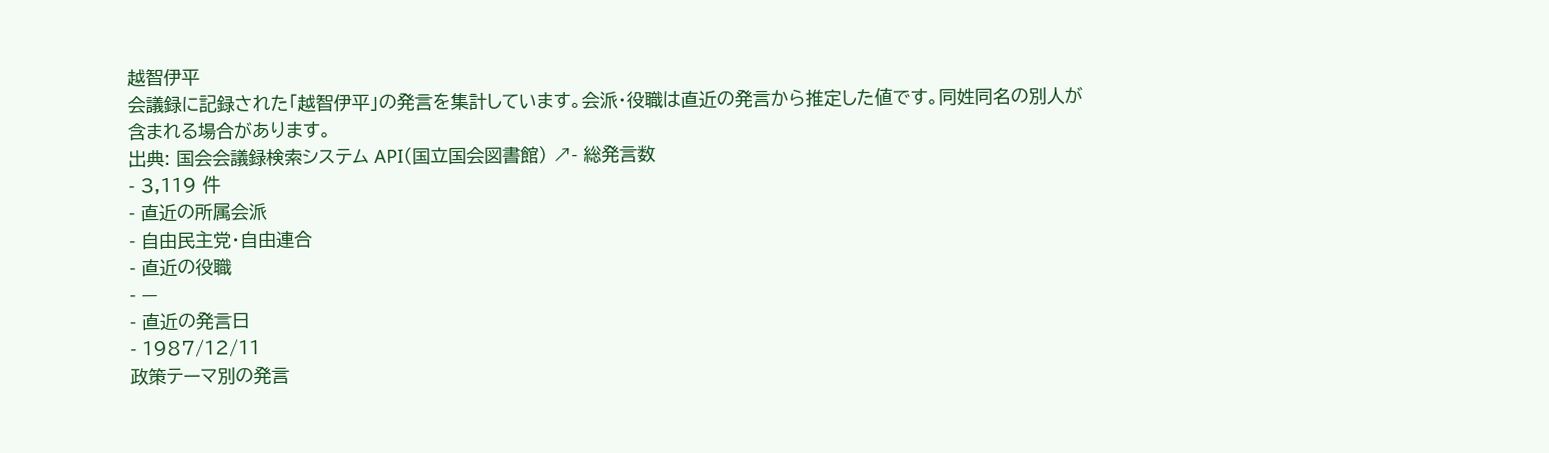越智伊平
会議録に記録された「越智伊平」の発言を集計しています。会派・役職は直近の発言から推定した値です。同姓同名の別人が含まれる場合があります。
出典: 国会会議録検索システム API(国立国会図書館) ↗- 総発言数
- 3,119 件
- 直近の所属会派
- 自由民主党・自由連合
- 直近の役職
- —
- 直近の発言日
- 1987/12/11
政策テーマ別の発言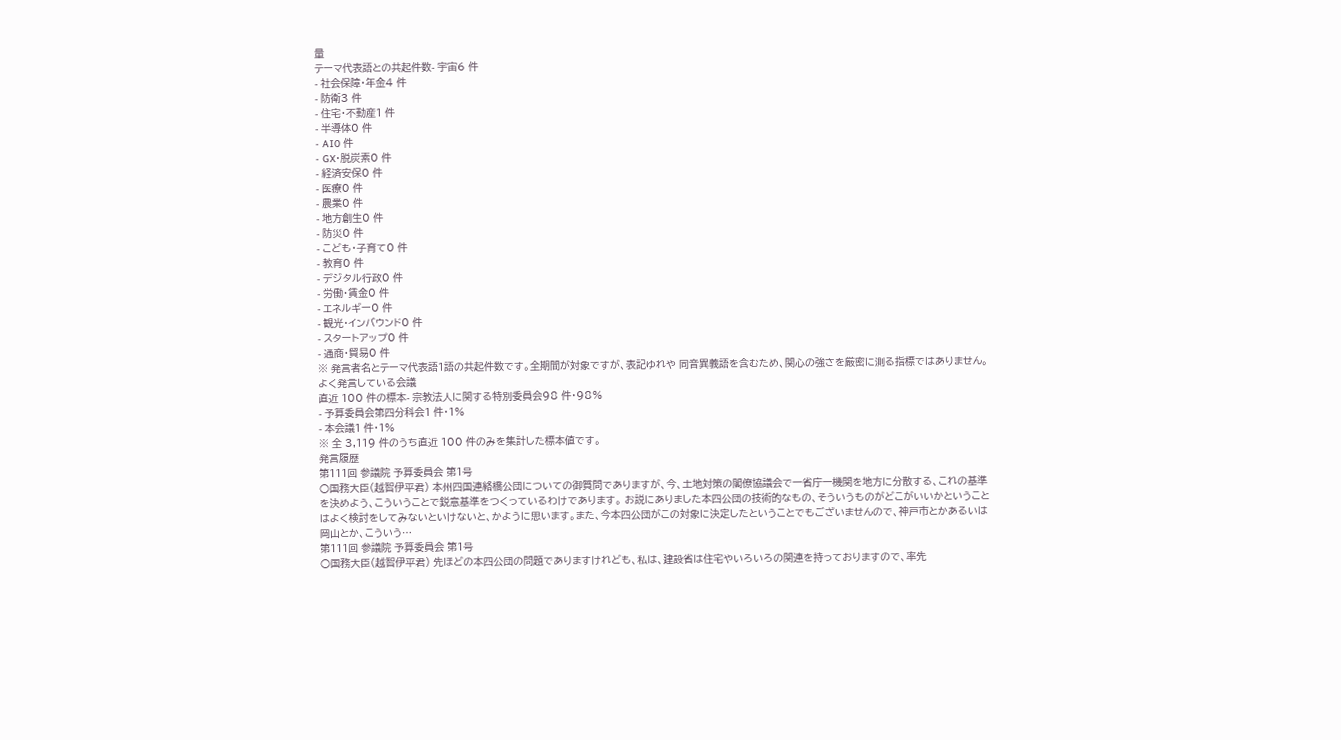量
テーマ代表語との共起件数- 宇宙6 件
- 社会保障・年金4 件
- 防衛3 件
- 住宅・不動産1 件
- 半導体0 件
- AI0 件
- GX・脱炭素0 件
- 経済安保0 件
- 医療0 件
- 農業0 件
- 地方創生0 件
- 防災0 件
- こども・子育て0 件
- 教育0 件
- デジタル行政0 件
- 労働・賃金0 件
- エネルギー0 件
- 観光・インバウンド0 件
- スタートアップ0 件
- 通商・貿易0 件
※ 発言者名とテーマ代表語1語の共起件数です。全期間が対象ですが、表記ゆれや 同音異義語を含むため、関心の強さを厳密に測る指標ではありません。
よく発言している会議
直近 100 件の標本- 宗教法人に関する特別委員会98 件・98%
- 予算委員会第四分科会1 件・1%
- 本会議1 件・1%
※ 全 3,119 件のうち直近 100 件のみを集計した標本値です。
発言履歴
第111回 参議院 予算委員会 第1号
○国務大臣(越智伊平君) 本州四国連絡橋公団についての御質問でありますが、今、土地対策の閣僚協議会で一省庁一機関を地方に分散する、これの基準を決めよう、こういうことで鋭意基準をつくっているわけであります。 お説にありました本四公団の技術的なもの、そういうものがどこがいいかということはよく検討をしてみないといけないと、かように思います。また、今本四公団がこの対象に決定したということでもございませんので、神戸市とかあるいは岡山とか、こういう…
第111回 参議院 予算委員会 第1号
○国務大臣(越智伊平君) 先ほどの本四公団の問題でありますけれども、私は、建設省は住宅やいろいろの関連を持っておりますので、率先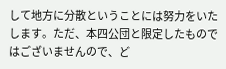して地方に分散ということには努力をいたします。ただ、本四公団と限定したものではございませんので、ど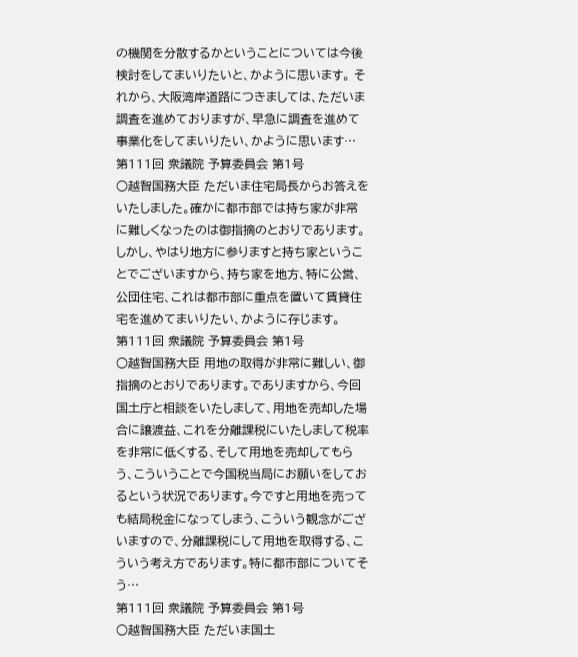の機関を分散するかということについては今後検討をしてまいりたいと、かように思います。 それから、大阪湾岸道路につきましては、ただいま調査を進めておりますが、早急に調査を進めて事業化をしてまいりたい、かように思います…
第111回 衆議院 予算委員会 第1号
○越智国務大臣 ただいま住宅局長からお答えをいたしました。確かに都市部では持ち家が非常に難しくなったのは御指摘のとおりであります。しかし、やはり地方に参りますと持ち家ということでございますから、持ち家を地方、特に公営、公団住宅、これは都市部に重点を置いて賃貸住宅を進めてまいりたい、かように存じます。
第111回 衆議院 予算委員会 第1号
○越智国務大臣 用地の取得が非常に難しい、御指摘のとおりであります。でありますから、今回国土庁と相談をいたしまして、用地を売却した場合に譲渡益、これを分離課税にいたしまして税率を非常に低くする、そして用地を売却してもらう、こういうことで今国税当局にお願いをしておるという状況であります。今ですと用地を売っても結局税金になってしまう、こういう観念がございますので、分離課税にして用地を取得する、こういう考え方であります。特に都市部についてそう…
第111回 衆議院 予算委員会 第1号
○越智国務大臣 ただいま国土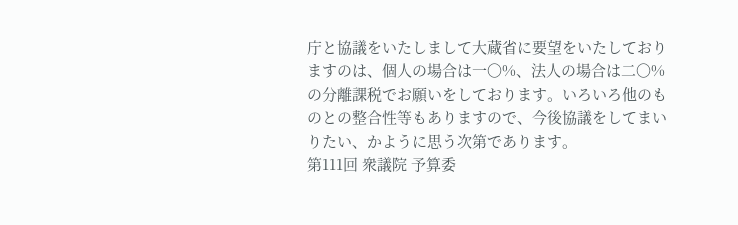庁と協議をいたしまして大蔵省に要望をいたしておりますのは、個人の場合は一〇%、法人の場合は二〇%の分離課税でお願いをしております。いろいろ他のものとの整合性等もありますので、今後協議をしてまいりたい、かように思う次第であります。
第111回 衆議院 予算委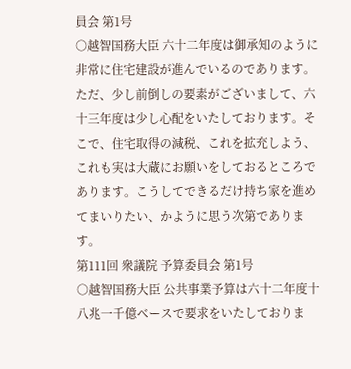員会 第1号
○越智国務大臣 六十二年度は御承知のように非常に住宅建設が進んでいるのであります。ただ、少し前倒しの要素がございまして、六十三年度は少し心配をいたしております。そこで、住宅取得の減税、これを拡充しよう、これも実は大蔵にお願いをしておるところであります。こうしてできるだけ持ち家を進めてまいりたい、かように思う次第であります。
第111回 衆議院 予算委員会 第1号
○越智国務大臣 公共事業予算は六十二年度十八兆一千億ベースで要求をいたしておりま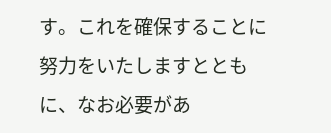す。これを確保することに努力をいたしますとともに、なお必要があ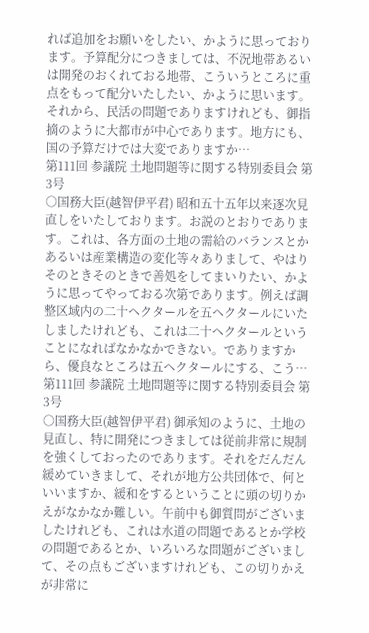れば追加をお願いをしたい、かように思っております。予算配分につきましては、不況地帯あるいは開発のおくれておる地帯、こういうところに重点をもって配分いたしたい、かように思います。 それから、民活の問題でありますけれども、御指摘のように大都市が中心であります。地方にも、国の予算だけでは大変でありますか…
第111回 参議院 土地問題等に関する特別委員会 第3号
○国務大臣(越智伊平君) 昭和五十五年以来逐次見直しをいたしております。お説のとおりであります。これは、各方面の土地の需給のバランスとかあるいは産業構造の変化等々ありまして、やはりそのときそのときで善処をしてまいりたい、かように思ってやっておる次第であります。例えば調整区域内の二十ヘクタールを五ヘクタールにいたしましたけれども、これは二十ヘクタールということになればなかなかできない。でありますから、優良なところは五ヘクタールにする、こう…
第111回 参議院 土地問題等に関する特別委員会 第3号
○国務大臣(越智伊平君) 御承知のように、土地の見直し、特に開発につきましては従前非常に規制を強くしておったのであります。それをだんだん緩めていきまして、それが地方公共団体で、何といいますか、緩和をするということに頭の切りかえがなかなか難しい。午前中も御質問がございましたけれども、これは水道の問題であるとか学校の問題であるとか、いろいろな問題がございまして、その点もございますけれども、この切りかえが非常に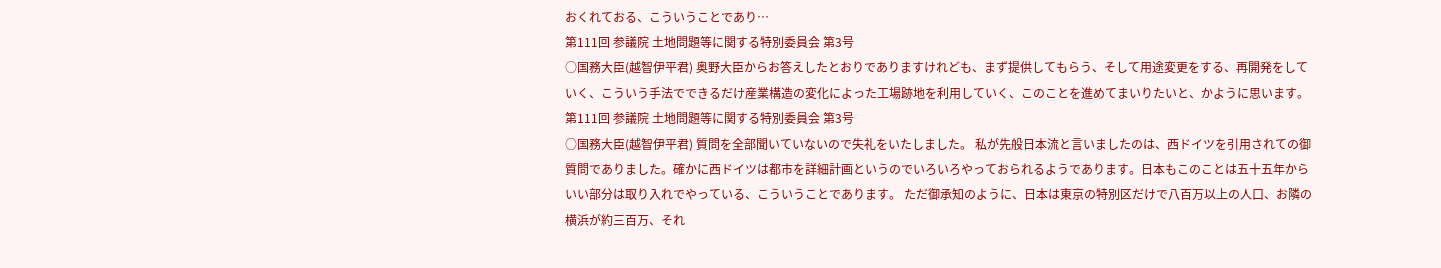おくれておる、こういうことであり…
第111回 参議院 土地問題等に関する特別委員会 第3号
○国務大臣(越智伊平君) 奥野大臣からお答えしたとおりでありますけれども、まず提供してもらう、そして用途変更をする、再開発をしていく、こういう手法でできるだけ産業構造の変化によった工場跡地を利用していく、このことを進めてまいりたいと、かように思います。
第111回 参議院 土地問題等に関する特別委員会 第3号
○国務大臣(越智伊平君) 質問を全部聞いていないので失礼をいたしました。 私が先般日本流と言いましたのは、西ドイツを引用されての御質問でありました。確かに西ドイツは都市を詳細計画というのでいろいろやっておられるようであります。日本もこのことは五十五年からいい部分は取り入れでやっている、こういうことであります。 ただ御承知のように、日本は東京の特別区だけで八百万以上の人口、お隣の横浜が約三百万、それ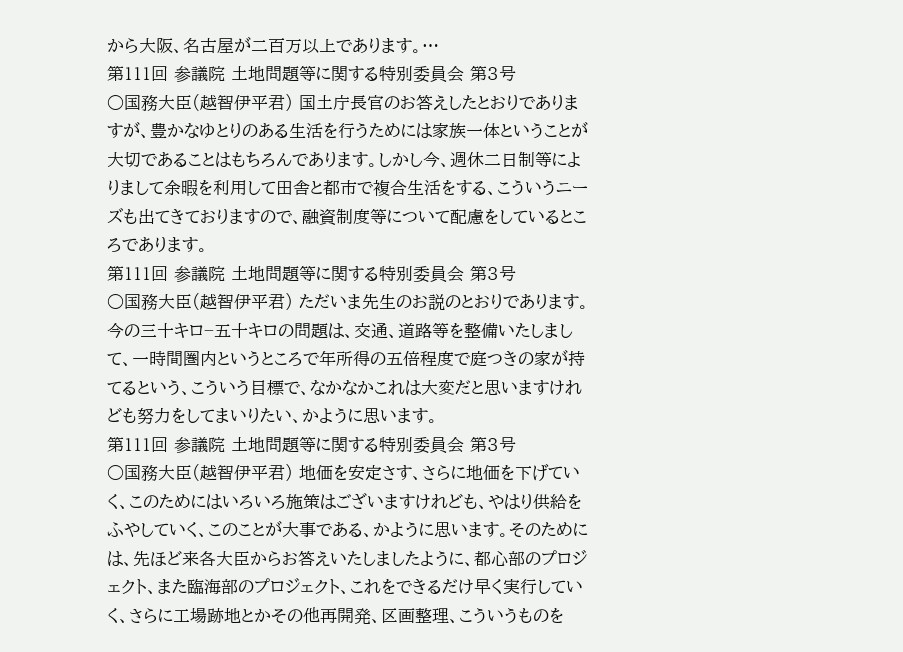から大阪、名古屋が二百万以上であります。…
第111回 参議院 土地問題等に関する特別委員会 第3号
○国務大臣(越智伊平君) 国土庁長官のお答えしたとおりでありますが、豊かなゆとりのある生活を行うためには家族一体ということが大切であることはもちろんであります。しかし今、週休二日制等によりまして余暇を利用して田舎と都市で複合生活をする、こういうニーズも出てきておりますので、融資制度等について配慮をしているところであります。
第111回 参議院 土地問題等に関する特別委員会 第3号
○国務大臣(越智伊平君) ただいま先生のお説のとおりであります。今の三十キロ−五十キロの問題は、交通、道路等を整備いたしまして、一時間圏内というところで年所得の五倍程度で庭つきの家が持てるという、こういう目標で、なかなかこれは大変だと思いますけれども努力をしてまいりたい、かように思います。
第111回 参議院 土地問題等に関する特別委員会 第3号
○国務大臣(越智伊平君) 地価を安定さす、さらに地価を下げていく、このためにはいろいろ施策はございますけれども、やはり供給をふやしていく、このことが大事である、かように思います。そのためには、先ほど来各大臣からお答えいたしましたように、都心部のプロジェクト、また臨海部のプロジェクト、これをできるだけ早く実行していく、さらに工場跡地とかその他再開発、区画整理、こういうものを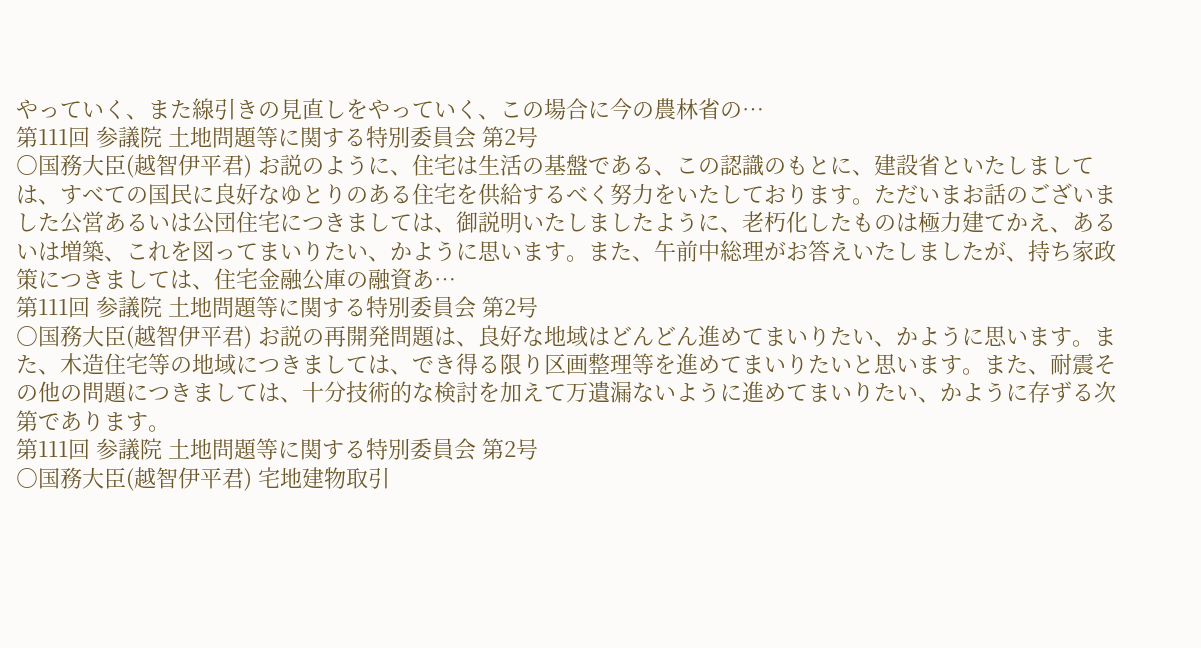やっていく、また線引きの見直しをやっていく、この場合に今の農林省の…
第111回 参議院 土地問題等に関する特別委員会 第2号
○国務大臣(越智伊平君) お説のように、住宅は生活の基盤である、この認識のもとに、建設省といたしましては、すべての国民に良好なゆとりのある住宅を供給するべく努力をいたしております。ただいまお話のございました公営あるいは公団住宅につきましては、御説明いたしましたように、老朽化したものは極力建てかえ、あるいは増築、これを図ってまいりたい、かように思います。また、午前中総理がお答えいたしましたが、持ち家政策につきましては、住宅金融公庫の融資あ…
第111回 参議院 土地問題等に関する特別委員会 第2号
○国務大臣(越智伊平君) お説の再開発問題は、良好な地域はどんどん進めてまいりたい、かように思います。また、木造住宅等の地域につきましては、でき得る限り区画整理等を進めてまいりたいと思います。また、耐震その他の問題につきましては、十分技術的な検討を加えて万遺漏ないように進めてまいりたい、かように存ずる次第であります。
第111回 参議院 土地問題等に関する特別委員会 第2号
○国務大臣(越智伊平君) 宅地建物取引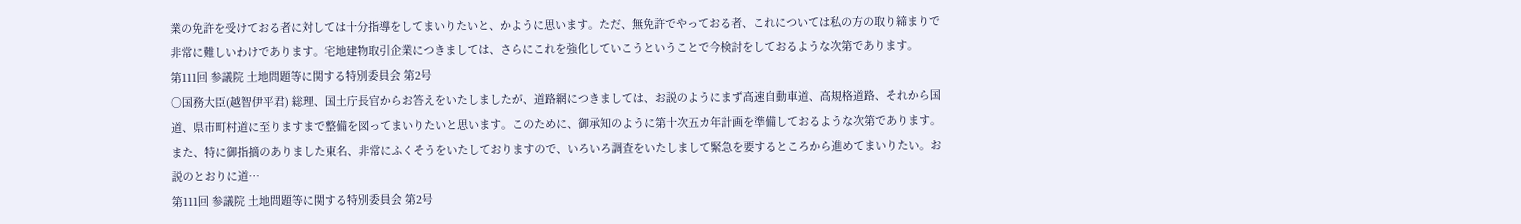業の免許を受けておる者に対しては十分指導をしてまいりたいと、かように思います。ただ、無免許でやっておる者、これについては私の方の取り締まりで非常に難しいわけであります。宅地建物取引企業につきましては、さらにこれを強化していこうということで今検討をしておるような次第であります。
第111回 参議院 土地問題等に関する特別委員会 第2号
○国務大臣(越智伊平君) 総理、国土庁長官からお答えをいたしましたが、道路網につきましては、お説のようにまず高速自動車道、高規格道路、それから国道、県市町村道に至りますまで整備を図ってまいりたいと思います。このために、御承知のように第十次五カ年計画を準備しておるような次第であります。 また、特に御指摘のありました東名、非常にふくそうをいたしておりますので、いろいろ調査をいたしまして緊急を要するところから進めてまいりたい。お説のとおりに道…
第111回 参議院 土地問題等に関する特別委員会 第2号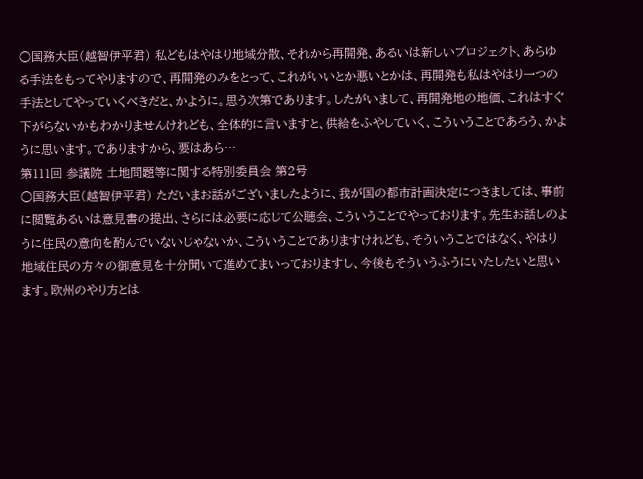○国務大臣(越智伊平君) 私どもはやはり地域分散、それから再開発、あるいは新しいプロジェクト、あらゆる手法をもってやりますので、再開発のみをとって、これがいいとか悪いとかは、再開発も私はやはり一つの手法としてやっていくべきだと、かように。思う次第であります。したがいまして、再開発地の地価、これはすぐ下がらないかもわかりませんけれども、全体的に言いますと、供給をふやしていく、こういうことであろう、かように思います。でありますから、要はあら…
第111回 参議院 土地問題等に関する特別委員会 第2号
○国務大臣(越智伊平君) ただいまお話がございましたように、我が国の都市計画決定につきましては、事前に閲覧あるいは意見書の提出、さらには必要に応じて公聴会、こういうことでやっております。先生お話しのように住民の意向を酌んでいないじゃないか、こういうことでありますけれども、そういうことではなく、やはり地域住民の方々の御意見を十分聞いて進めてまいっておりますし、今後もそういうふうにいたしたいと思います。欧州のやり方とは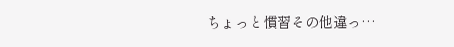ちょっと慣習その他違っ…